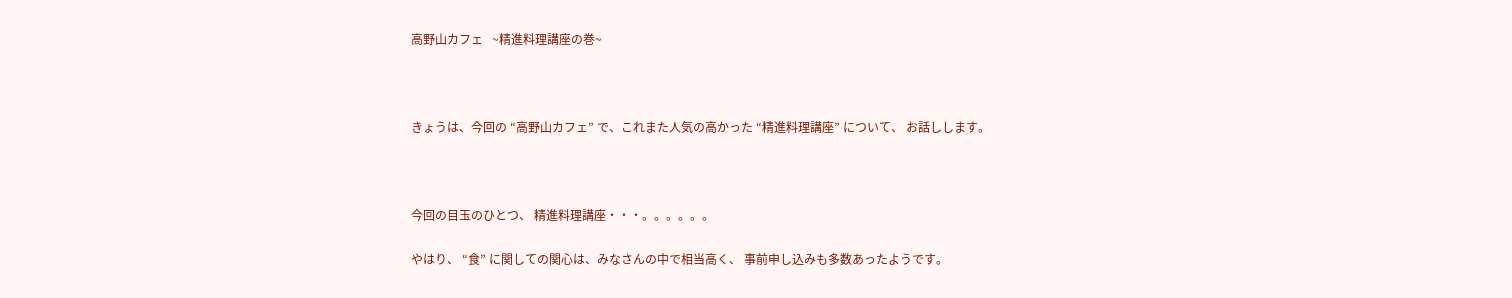高野山カフェ   ~精進料理講座の巻~



きょうは、今回の “高野山カフェ” で、これまた人気の高かった “精進料理講座” について、 お話しします。



今回の目玉のひとつ、 精進料理講座・・・。。。。。。

やはり、 “食” に関しての関心は、みなさんの中で相当高く、 事前申し込みも多数あったようです。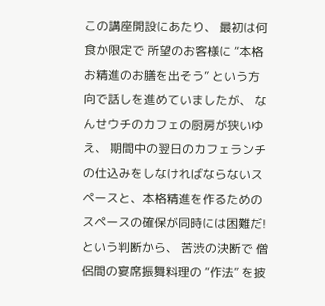この講座開設にあたり、 最初は何食か限定で 所望のお客様に “本格お精進のお膳を出そう” という方向で話しを進めていましたが、 なんせウチのカフェの厨房が狭いゆえ、 期間中の翌日のカフェランチの仕込みをしなければならないスペースと、本格精進を作るためのスペースの確保が同時には困難だ! という判断から、 苦渋の決断で 僧侶間の宴席振舞料理の “作法” を披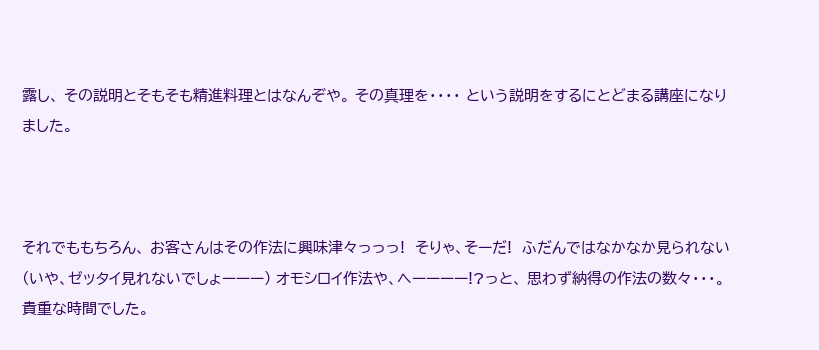露し、 その説明とそもそも精進料理とはなんぞや。 その真理を・・・・ という説明をするにとどまる講座になりました。



それでももちろん、 お客さんはその作法に興味津々っっっ!  そりゃ、そーだ!  ふだんではなかなか見られない (いや、ゼッタイ見れないでしょーーー) オモシロイ作法や、へーーーー!?っと、 思わず納得の作法の数々・・・。  貴重な時間でした。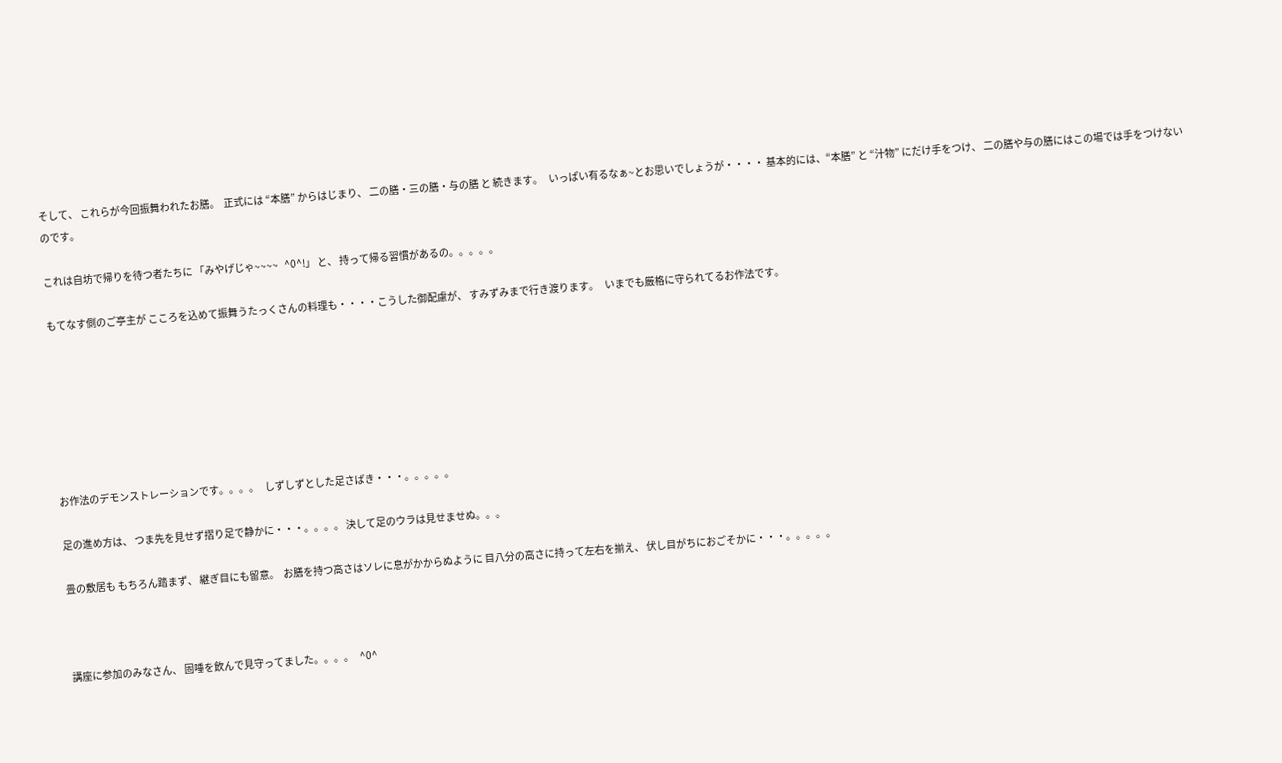そして、 これらが今回振舞われたお膳。  正式には “本膳” からはじまり、 二の膳・三の膳・与の膳 と 続きます。   いっぱい有るなぁ~とお思いでしょうが・・・・ 基本的には、“本膳” と “汁物” にだけ手をつけ、 二の膳や与の膳にはこの場では手をつけないのです。

これは自坊で帰りを待つ者たちに 「みやげじゃ~~~~   ^0^!」 と、 持って帰る習慣があるの。。。。。

もてなす側のご亭主が こころを込めて振舞うたっくさんの料理も・・・・こうした御配慮が、 すみずみまで行き渡ります。   いまでも厳格に守られてるお作法です。







お作法のデモンストレーションです。。。。   しずしずとした足さばき・・・。。。。。

足の進め方は、 つま先を見せず摺り足で静かに・・・。。。。 決して足のウラは見せませぬ。。。

畳の敷居も もちろん踏まず、 継ぎ目にも留意。  お膳を持つ高さはソレに息がかからぬように 目八分の高さに持って左右を揃え、 伏し目がちにおごそかに・・・。。。。。



講座に参加のみなさん、 固唾を飲んで見守ってました。。。。   ^0^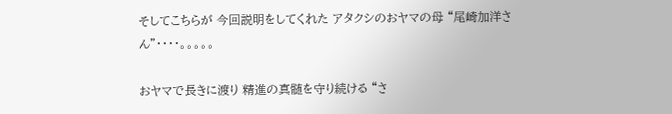そしてこちらが 今回説明をしてくれた アタクシのおヤマの母 “尾崎加洋さん”・・・・。。。。。

おヤマで長きに渡り 精進の真髄を守り続ける “さ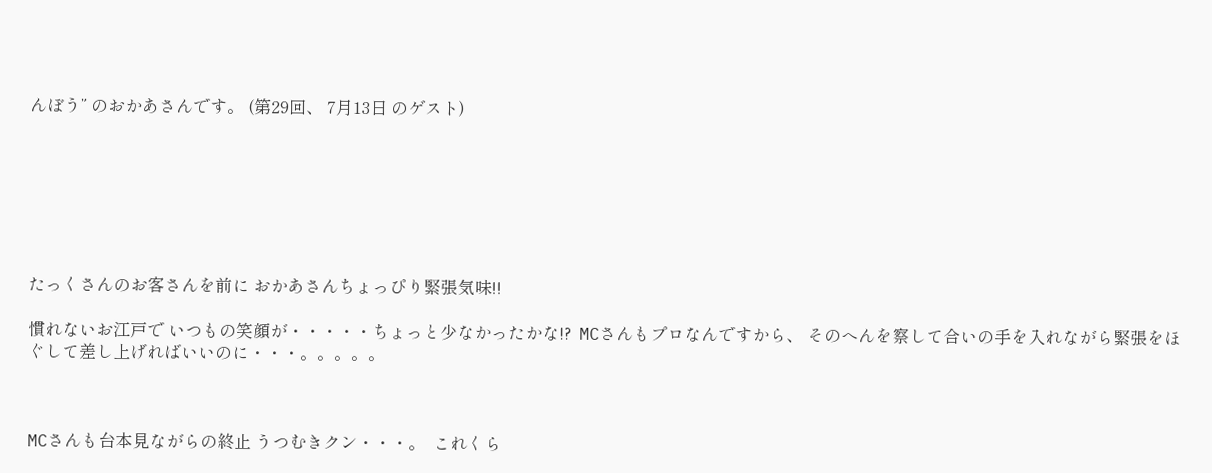んぼう” のおかあさんです。 (第29回、 7月13日 のゲスト)







たっくさんのお客さんを前に おかあさんちょっぴり緊張気味!!

慣れないお江戸で いつもの笑顔が・・・・・ちょっと少なかったかな!?  MCさんもプロなんですから、 そのへんを察して合いの手を入れながら緊張をほぐして差し上げればいいのに・・・。。。。。



MCさんも台本見ながらの終止 うつむきクン・・・。  これくら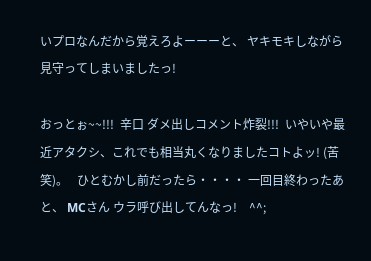いプロなんだから覚えろよーーーと、 ヤキモキしながら見守ってしまいましたっ!

おっとぉ~~!!!  辛口 ダメ出しコメント炸裂!!!  いやいや最近アタクシ、これでも相当丸くなりましたコトよッ! (苦笑)。   ひとむかし前だったら・・・・ 一回目終わったあと、 MCさん ウラ呼び出してんなっ!    ^^;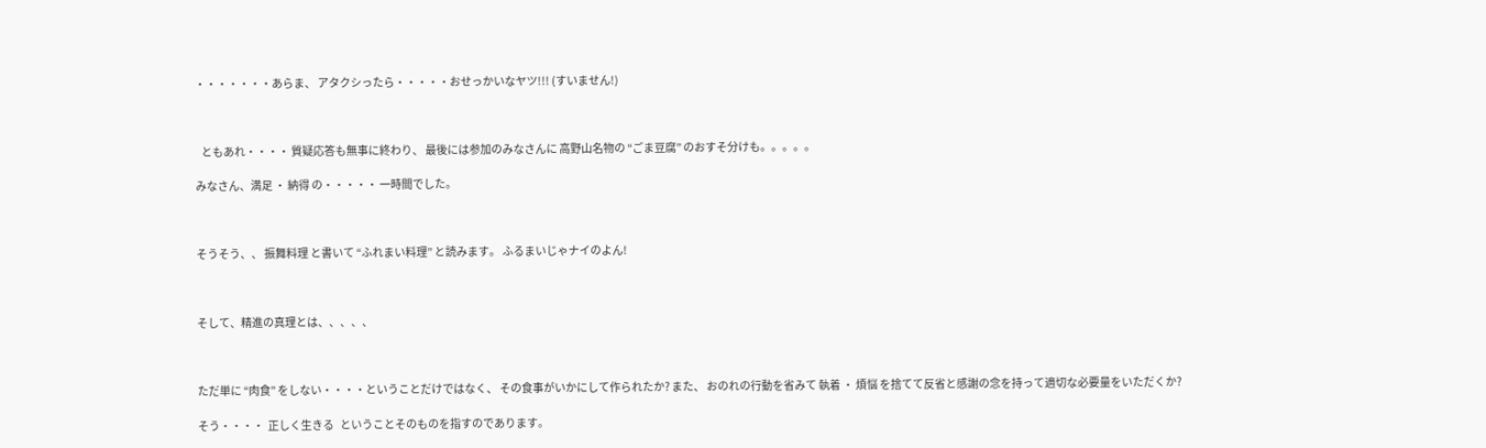・・・・・・・あらま、 アタクシったら・・・・・おせっかいなヤツ!!! (すいません!)



   ともあれ・・・・ 質疑応答も無事に終わり、 最後には参加のみなさんに 高野山名物の “ごま豆腐” のおすそ分けも。。。。。

みなさん、満足 ・ 納得 の・・・・・ 一時間でした。



そうそう、、 振舞料理 と書いて “ふれまい料理” と読みます。 ふるまいじゃナイのよん!



そして、精進の真理とは、、、、、



ただ単に “肉食” をしない・・・・ということだけではなく、 その食事がいかにして作られたか? また、 おのれの行動を省みて 執着 ・ 煩悩 を捨てて反省と感謝の念を持って適切な必要量をいただくか?

そう・・・・  正しく生きる   ということそのものを指すのであります。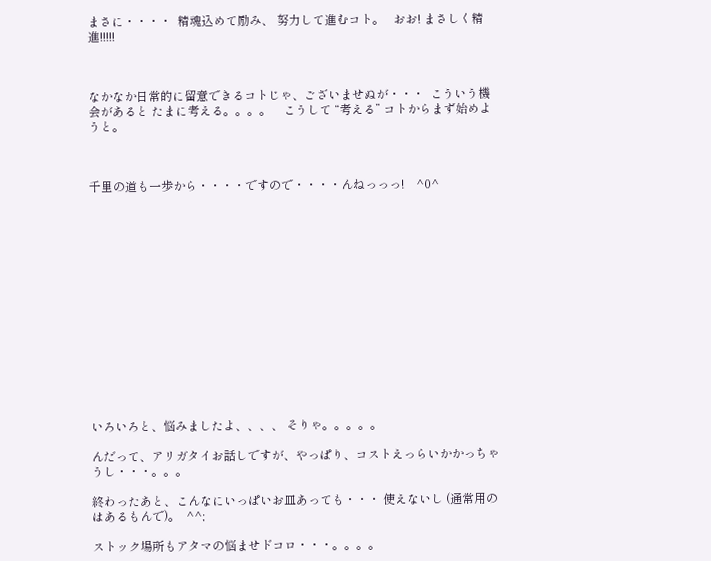まさに・・・・  精魂込めて励み、 努力して進むコト。   おお! まさしく精進!!!!!



なかなか日常的に留意できるコトじゃ、ございませぬが・・・  こういう機会があると たまに考える。。。。    こうして “考える” コトからまず始めようと。



千里の道も一歩から・・・・ですので・・・・んねっっっ!    ^0^















いろいろと、悩みましたよ、、、、 そりゃ。。。。。

んだって、アリガタイお話しですが、やっぱり、コストえっらいかかっちゃうし・・・。。。

終わったあと、こんなにいっぱいお皿あっても・・・ 使えないし (通常用のはあるもんで)。  ^^;

ストック場所もアタマの悩ませドコロ・・・。。。。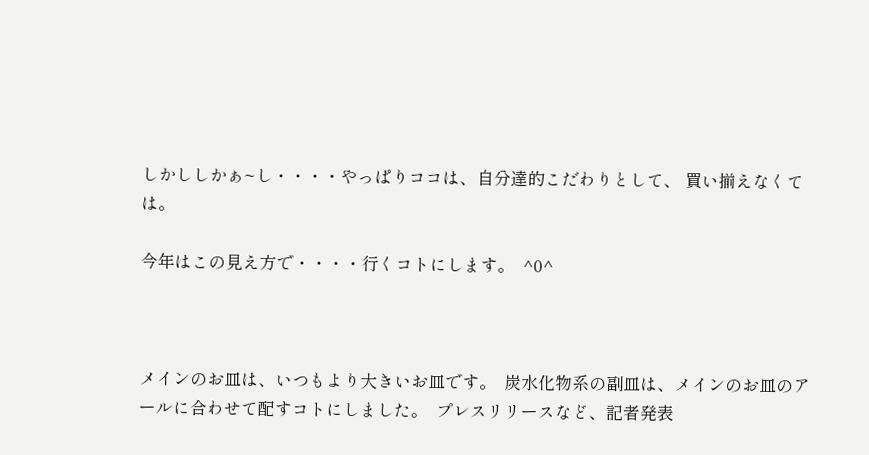しかししかぁ~し・・・・やっぱりココは、自分達的こだわりとして、 買い揃えなくては。

今年はこの見え方で・・・・行くコトにします。  ^0^



メインのお皿は、いつもより大きいお皿です。  炭水化物系の副皿は、メインのお皿のアールに合わせて配すコトにしました。  プレスリリースなど、記者発表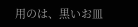用のは、黒いお皿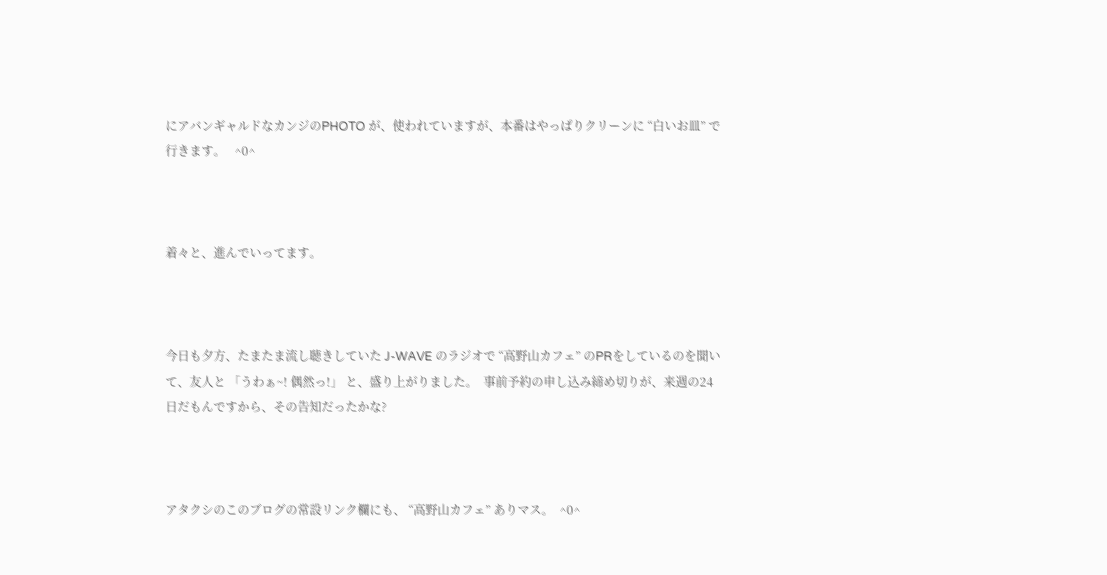にアバンギャルドなカンジのPHOTO が、使われていますが、本番はやっぱりクリーンに “白いお皿” で行きます。   ^0^



着々と、進んでいってます。



今日も夕方、たまたま流し聴きしていた J-WAVE のラジオで “高野山カフェ” のPRをしているのを聞いて、友人と 「うわぁ~! 偶然っ!」 と、盛り上がりました。  事前予約の申し込み締め切りが、来週の24日だもんですから、その告知だったかな?



アタクシのこのブログの常設リンク欄にも、 “高野山カフェ” ありマス。  ^0^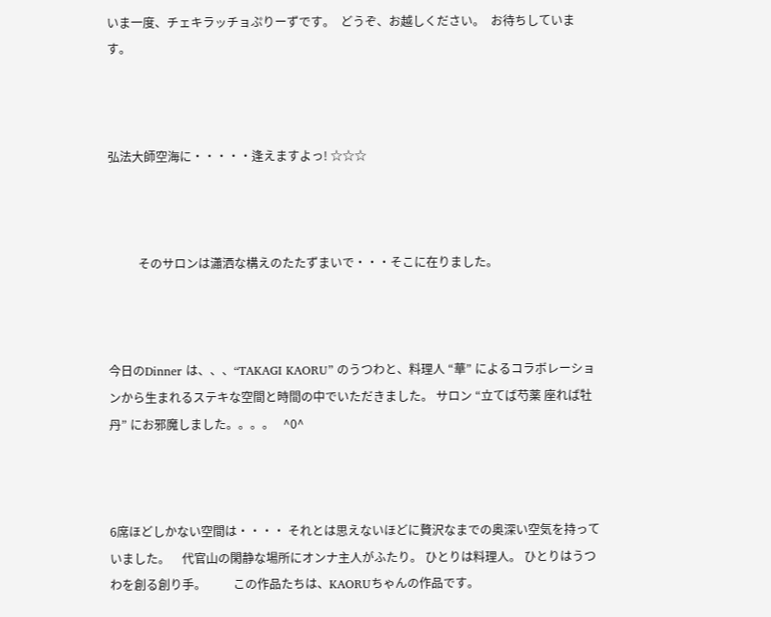いま一度、チェキラッチョぷりーずです。  どうぞ、お越しください。  お待ちしています。



弘法大師空海に・・・・・逢えますよっ! ☆☆☆



          そのサロンは瀟洒な構えのたたずまいで・・・そこに在りました。



今日のDinner は、、、“TAKAGI KAORU” のうつわと、料理人 “華” によるコラボレーションから生まれるステキな空間と時間の中でいただきました。 サロン “立てば芍薬 座れば牡丹” にお邪魔しました。。。。   ^0^



6席ほどしかない空間は・・・・ それとは思えないほどに贅沢なまでの奥深い空気を持っていました。    代官山の閑静な場所にオンナ主人がふたり。 ひとりは料理人。 ひとりはうつわを創る創り手。         この作品たちは、KAORUちゃんの作品です。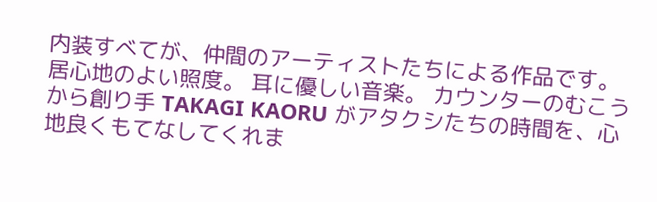内装すべてが、仲間のアーティストたちによる作品です。 居心地のよい照度。 耳に優しい音楽。 カウンターのむこうから創り手 TAKAGI KAORU がアタクシたちの時間を、心地良くもてなしてくれま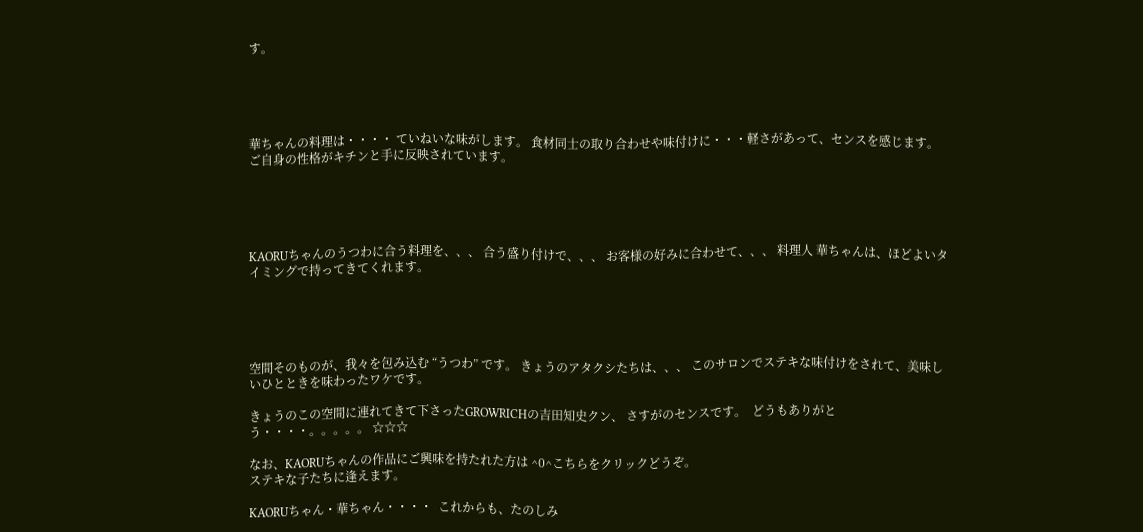す。





華ちゃんの料理は・・・・ ていねいな味がします。 食材同士の取り合わせや味付けに・・・軽さがあって、センスを感じます。 ご自身の性格がキチンと手に反映されています。





KAORUちゃんのうつわに合う料理を、、、 合う盛り付けで、、、 お客様の好みに合わせて、、、 料理人 華ちゃんは、ほどよいタイミングで持ってきてくれます。





空間そのものが、我々を包み込む “うつわ” です。 きょうのアタクシたちは、、、 このサロンでステキな味付けをされて、美味しいひとときを味わったワケです。

きょうのこの空間に連れてきて下さったGROWRICHの吉田知史クン、 さすがのセンスです。  どうもありがとう・・・・。。。。。 ☆☆☆

なお、KAORUちゃんの作品にご興味を持たれた方は ^0^こちらをクリックどうぞ。
ステキな子たちに逢えます。

KAORUちゃん・華ちゃん・・・・  これからも、たのしみ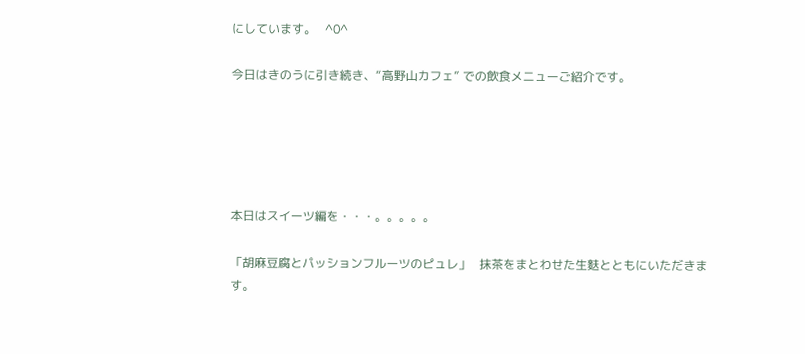にしています。   ^0^

今日はきのうに引き続き、“高野山カフェ” での飲食メニューご紹介です。





本日はスイーツ編を・・・。。。。。

「胡麻豆腐とパッションフルーツのピュレ」   抹茶をまとわせた生麩とともにいただきます。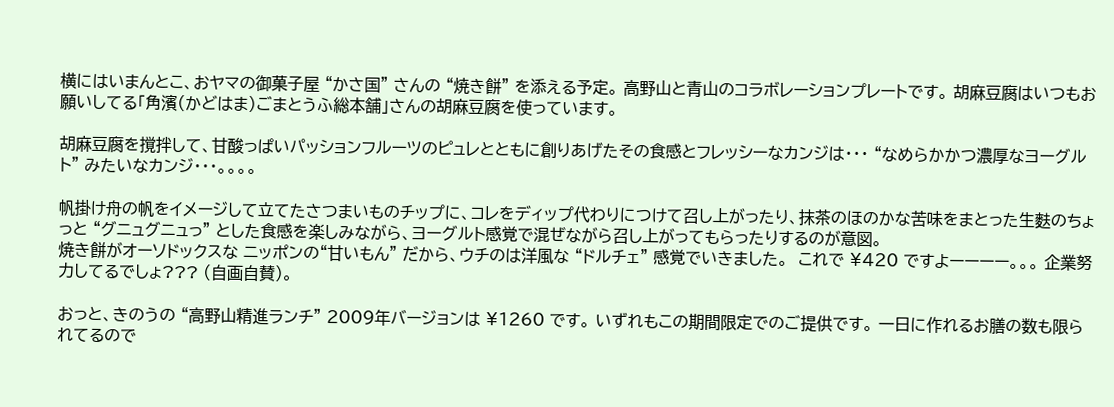横にはいまんとこ、おヤマの御菓子屋 “かさ国” さんの “焼き餅” を添える予定。 高野山と青山のコラボレーションプレートです。 胡麻豆腐はいつもお願いしてる「角濱(かどはま)ごまとうふ総本舗」さんの胡麻豆腐を使っています。

胡麻豆腐を撹拌して、甘酸っぱいパッションフルーツのピュレとともに創りあげたその食感とフレッシーなカンジは・・・ “なめらかかつ濃厚なヨーグルト” みたいなカンジ・・・。。。。

帆掛け舟の帆をイメージして立てたさつまいものチップに、コレをディップ代わりにつけて召し上がったり、抹茶のほのかな苦味をまとった生麩のちょっと “グニュグニュっ” とした食感を楽しみながら、ヨーグルト感覚で混ぜながら召し上がってもらったりするのが意図。
焼き餅がオーソドックスな ニッポンの“甘いもん” だから、ウチのは洋風な “ドルチェ” 感覚でいきました。  これで ¥420 ですよーーーー。。。 企業努力してるでしょ??? (自画自賛)。

おっと、きのうの “高野山精進ランチ” 2009年バージョンは ¥1260 です。 いずれもこの期間限定でのご提供です。 一日に作れるお膳の数も限られてるので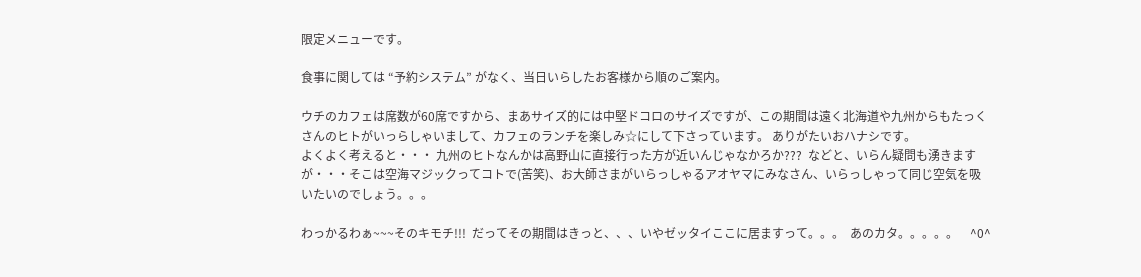限定メニューです。

食事に関しては “予約システム” がなく、当日いらしたお客様から順のご案内。

ウチのカフェは席数が60席ですから、まあサイズ的には中堅ドコロのサイズですが、この期間は遠く北海道や九州からもたっくさんのヒトがいっらしゃいまして、カフェのランチを楽しみ☆にして下さっています。 ありがたいおハナシです。
よくよく考えると・・・ 九州のヒトなんかは高野山に直接行った方が近いんじゃなかろか???  などと、いらん疑問も湧きますが・・・そこは空海マジックってコトで(苦笑)、お大師さまがいらっしゃるアオヤマにみなさん、いらっしゃって同じ空気を吸いたいのでしょう。。。

わっかるわぁ~~~そのキモチ!!!  だってその期間はきっと、、、いやゼッタイここに居ますって。。。  あのカタ。。。。。    ^0^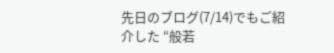先日のブログ(7/14)でもご紹介した “般若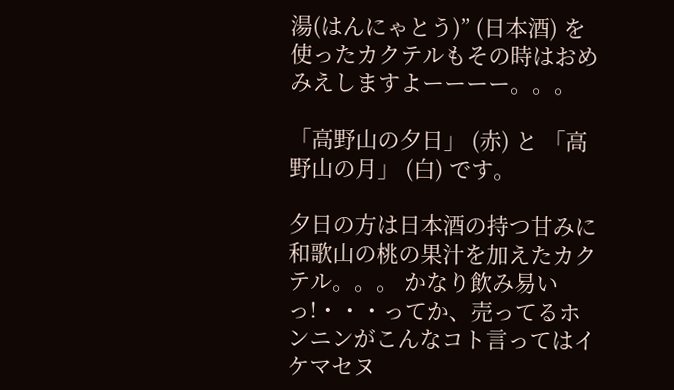湯(はんにゃとう)” (日本酒) を使ったカクテルもその時はおめみえしますよーーーー。。。

「高野山の夕日」 (赤) と 「高野山の月」 (白) です。

夕日の方は日本酒の持つ甘みに和歌山の桃の果汁を加えたカクテル。。。 かなり飲み易いっ!・・・ってか、売ってるホンニンがこんなコト言ってはイケマセヌ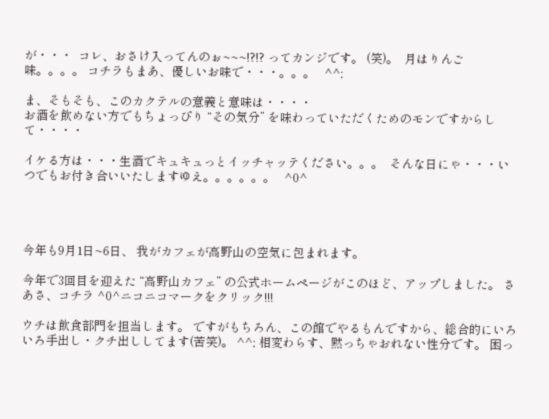が・・・  コレ、おさけ入ってんのぉ~~~!?!? ってカンジです。 (笑)。  月はりんご味。。。。 コチラもまあ、優しいお味で・・・。。。   ^^;

ま、そもそも、このカクテルの意義と意味は・・・・
お酒を飲めない方でもちょっぴり “その気分” を味わっていただくためのモンですからして・・・・

イケる方は・・・生酒でキュキュっとイッチャッテください。。。  そんな日にゃ・・・いつでもお付き合いいたしますゆえ。。。。。。   ^0^




今年も9月1日~6日、 我がカフェが高野山の空気に包まれます。

今年で3回目を迎えた “高野山カフェ” の公式ホームページがこのほど、アップしました。 さあさ、コチラ ^0^ニコニコマークをクリック!!!

ウチは飲食部門を担当します。 ですがもちろん、この館でやるもんですから、総合的にいろいろ手出し・クチ出ししてます(苦笑)。 ^^; 相変わらす、黙っちゃおれない性分です。 困っ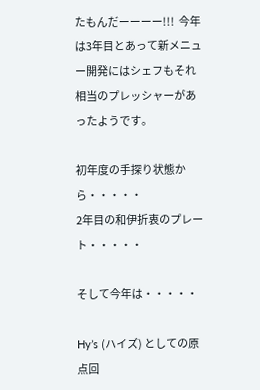たもんだーーーー!!!  今年は3年目とあって新メニュー開発にはシェフもそれ相当のプレッシャーがあったようです。

初年度の手探り状態から・・・・・
2年目の和伊折衷のプレート・・・・・

そして今年は・・・・・

Hy’s (ハイズ) としての原点回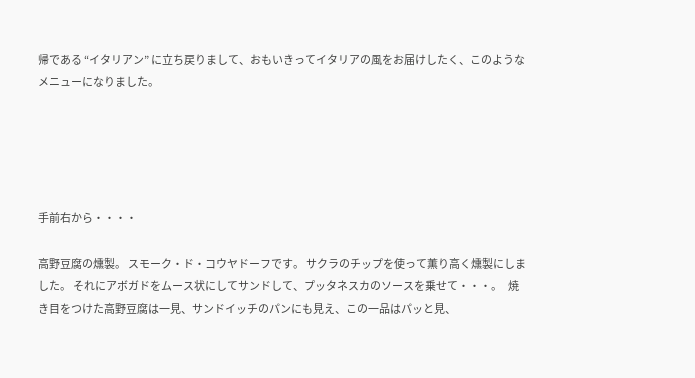帰である “イタリアン” に立ち戻りまして、おもいきってイタリアの風をお届けしたく、このようなメニューになりました。





手前右から・・・・

高野豆腐の燻製。 スモーク・ド・コウヤドーフです。 サクラのチップを使って薫り高く燻製にしました。 それにアボガドをムース状にしてサンドして、プッタネスカのソースを乗せて・・・。   焼き目をつけた高野豆腐は一見、サンドイッチのパンにも見え、この一品はパッと見、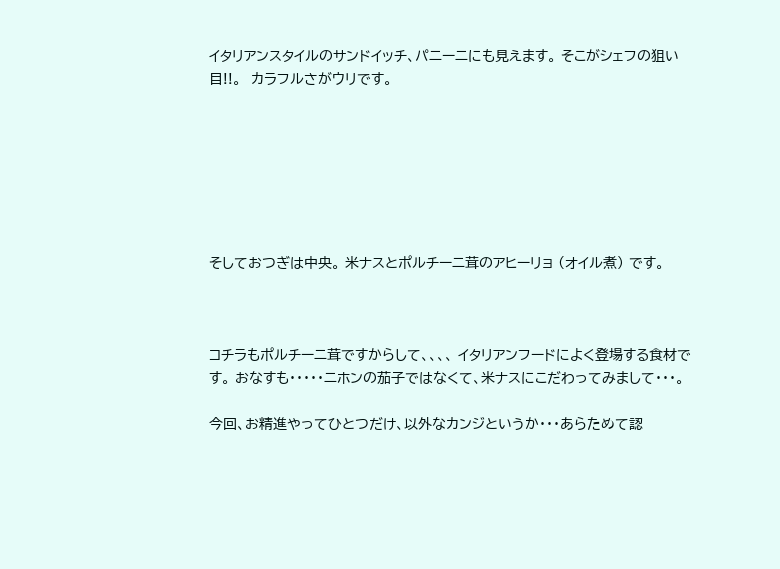イタリアンスタイルのサンドイッチ、パニーニにも見えます。 そこがシェフの狙い目!!。  カラフルさがウリです。







そしておつぎは中央。 米ナスとポルチーニ茸のアヒーリョ (オイル煮) です。



コチラもポルチーニ茸ですからして、、、、 イタリアンフードによく登場する食材です。 おなすも・・・・・ニホンの茄子ではなくて、米ナスにこだわってみまして・・・。

今回、お精進やってひとつだけ、以外なカンジというか・・・あらためて認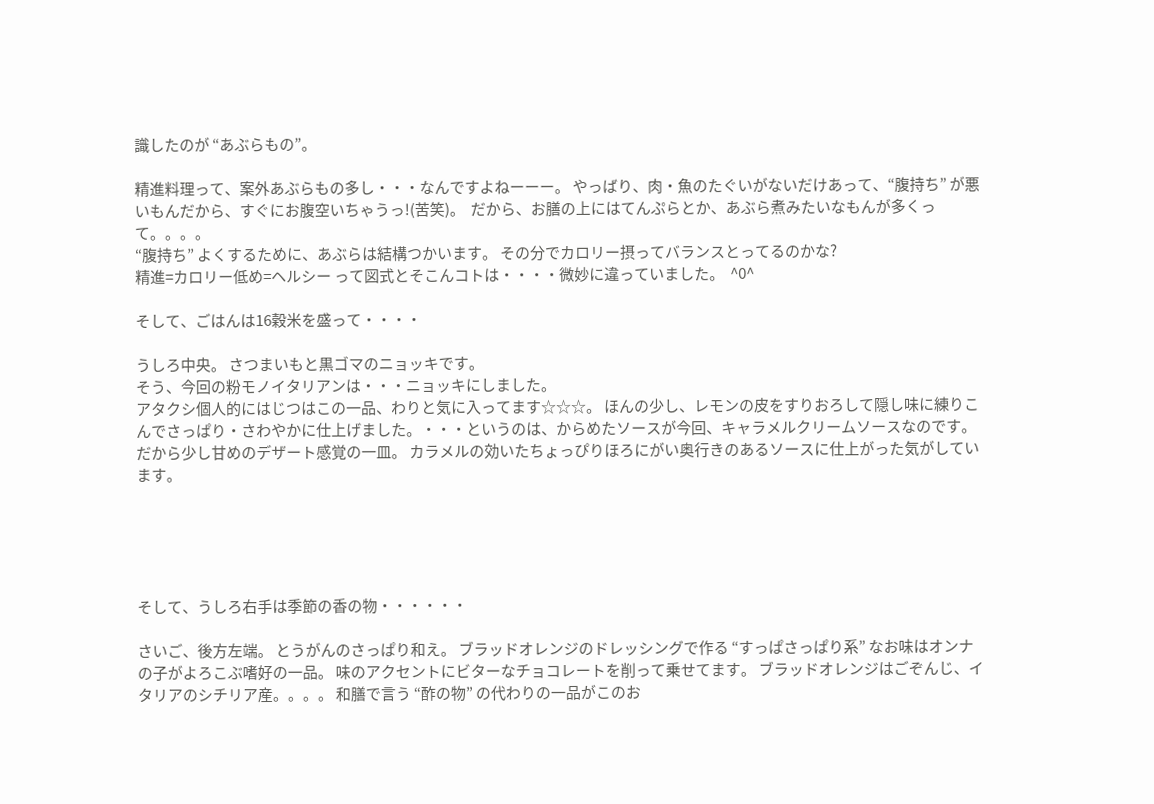識したのが “あぶらもの”。

精進料理って、案外あぶらもの多し・・・なんですよねーーー。 やっばり、肉・魚のたぐいがないだけあって、“腹持ち” が悪いもんだから、すぐにお腹空いちゃうっ!(苦笑)。  だから、お膳の上にはてんぷらとか、あぶら煮みたいなもんが多くって。。。。
“腹持ち” よくするために、あぶらは結構つかいます。 その分でカロリー摂ってバランスとってるのかな?
精進=カロリー低め=ヘルシー って図式とそこんコトは・・・・微妙に違っていました。  ^0^

そして、ごはんは16穀米を盛って・・・・

うしろ中央。 さつまいもと黒ゴマのニョッキです。
そう、今回の粉モノイタリアンは・・・ニョッキにしました。
アタクシ個人的にはじつはこの一品、わりと気に入ってます☆☆☆。 ほんの少し、レモンの皮をすりおろして隠し味に練りこんでさっぱり・さわやかに仕上げました。・・・というのは、からめたソースが今回、キャラメルクリームソースなのです。 だから少し甘めのデザート感覚の一皿。 カラメルの効いたちょっぴりほろにがい奥行きのあるソースに仕上がった気がしています。





そして、うしろ右手は季節の香の物・・・・・・

さいご、後方左端。 とうがんのさっぱり和え。 ブラッドオレンジのドレッシングで作る “すっぱさっぱり系” なお味はオンナの子がよろこぶ嗜好の一品。 味のアクセントにビターなチョコレートを削って乗せてます。 ブラッドオレンジはごぞんじ、イタリアのシチリア産。。。。 和膳で言う “酢の物” の代わりの一品がこのお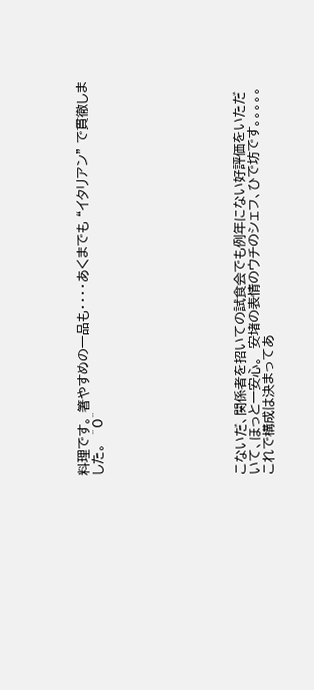料理です。 箸やすめの一品も・・・・あくまでも “イタリアン” で貫徹しました。  ^0^









こないだ、関係者を招いての試食会でも例年にない好評価をいただいて、ほっと一安心。  安堵の表情のウチのシェフ、ひで坊です。。。。。  これで構成は決まってあ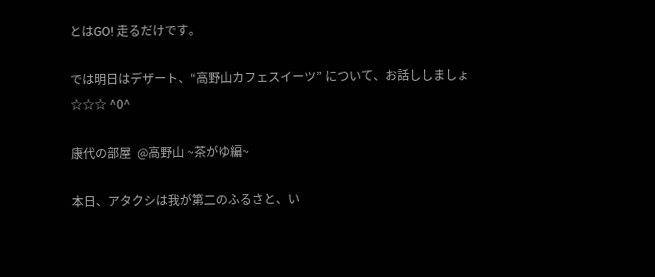とはGO! 走るだけです。

では明日はデザート、“高野山カフェスイーツ” について、お話ししましょ ☆☆☆ ^0^

康代の部屋  @高野山 ~茶がゆ編~

本日、アタクシは我が第二のふるさと、い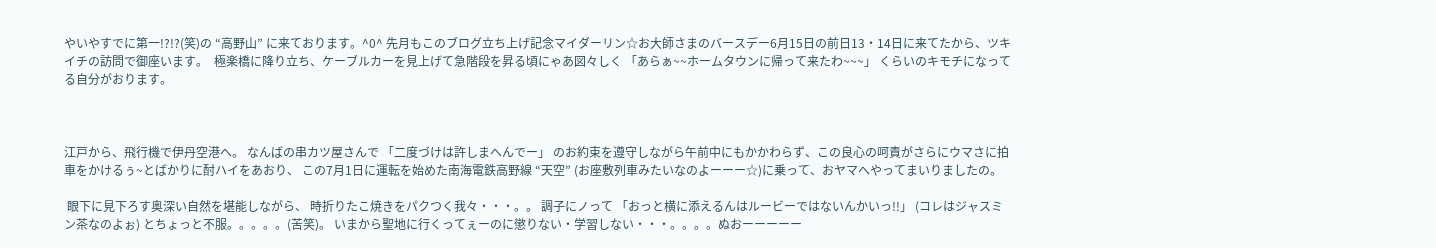やいやすでに第一!?!?(笑)の “高野山” に来ております。^0^ 先月もこのブログ立ち上げ記念マイダーリン☆お大師さまのバースデー6月15日の前日13・14日に来てたから、ツキイチの訪問で御座います。  極楽橋に降り立ち、ケーブルカーを見上げて急階段を昇る頃にゃあ図々しく 「あらぁ~~ホームタウンに帰って来たわ~~~」 くらいのキモチになってる自分がおります。



江戸から、飛行機で伊丹空港へ。 なんばの串カツ屋さんで 「二度づけは許しまへんでー」 のお約束を遵守しながら午前中にもかかわらず、この良心の呵責がさらにウマさに拍車をかけるぅ~とばかりに酎ハイをあおり、 この7月1日に運転を始めた南海電鉄高野線 “天空” (お座敷列車みたいなのよーーー☆)に乗って、おヤマへやってまいりましたの。

 眼下に見下ろす奥深い自然を堪能しながら、 時折りたこ焼きをパクつく我々・・・。。 調子にノって 「おっと横に添えるんはルービーではないんかいっ!!」 (コレはジャスミン茶なのよぉ) とちょっと不服。。。。。(苦笑)。 いまから聖地に行くってぇーのに懲りない・学習しない・・・。。。。ぬおーーーーー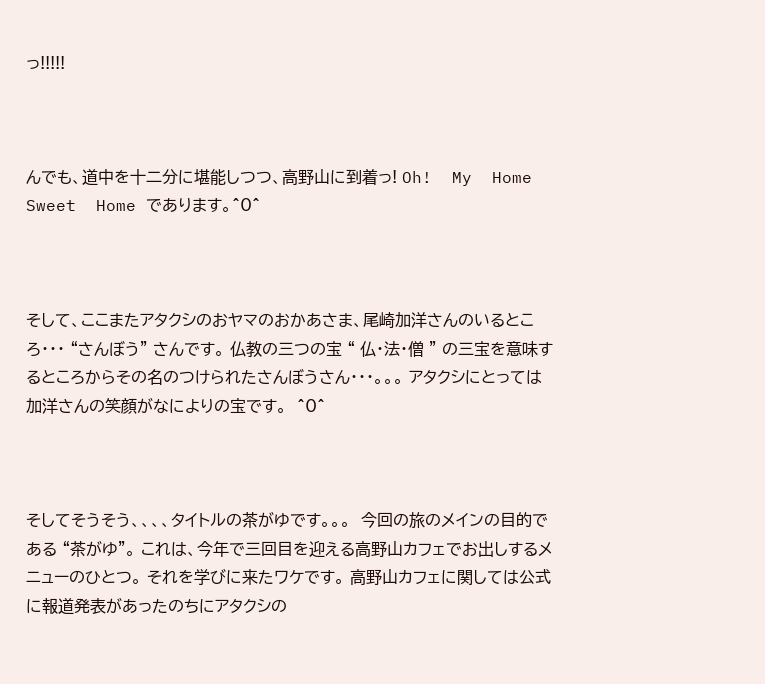っ!!!!!



んでも、道中を十二分に堪能しつつ、高野山に到着っ! Oh!  My  Home  Sweet  Home であります。^0^



そして、ここまたアタクシのおヤマのおかあさま、尾崎加洋さんのいるところ・・・ “さんぼう” さんです。 仏教の三つの宝 “ 仏・法・僧 ” の三宝を意味するところからその名のつけられたさんぼうさん・・・。。。 アタクシにとっては加洋さんの笑顔がなによりの宝です。  ^0^



そしてそうそう、、、、タイトルの茶がゆです。。。  今回の旅のメインの目的である “茶がゆ”。 これは、今年で三回目を迎える高野山カフェでお出しするメニューのひとつ。 それを学びに来たワケです。 高野山カフェに関しては公式に報道発表があったのちにアタクシの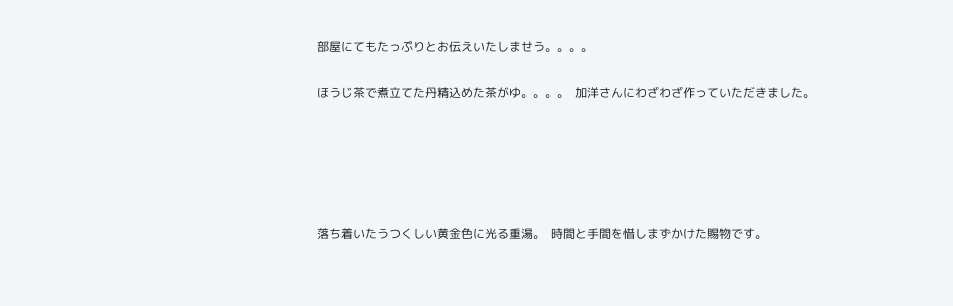部屋にてもたっぷりとお伝えいたしませう。。。。

ほうじ茶で煮立てた丹精込めた茶がゆ。。。。  加洋さんにわざわざ作っていただきました。





落ち着いたうつくしい黄金色に光る重湯。  時間と手間を惜しまずかけた賜物です。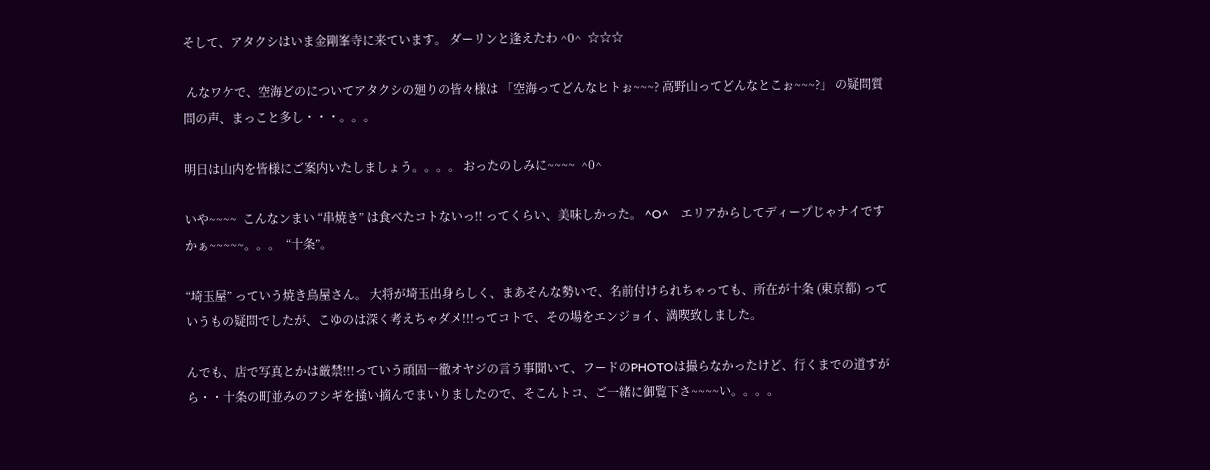そして、アタクシはいま金剛峯寺に来ています。 ダーリンと逢えたわ ^0^  ☆☆☆

 んなワケで、空海どのについてアタクシの廻りの皆々様は 「空海ってどんなヒトぉ~~~? 高野山ってどんなとこぉ~~~?」 の疑問質問の声、まっこと多し・・・。。。

明日は山内を皆様にご案内いたしましょう。。。。 おったのしみに~~~~  ^0^

いや~~~~  こんなンまい “串焼き” は食べたコトないっ!! ってくらい、美味しかった。 ^O^    エリアからしてディープじゃナイですかぁ~~~~~。。。  “十条”。

“埼玉屋” っていう焼き鳥屋さん。 大将が埼玉出身らしく、まあそんな勢いで、名前付けられちゃっても、所在が十条 (東京都) っていうもの疑問でしたが、こゆのは深く考えちゃダメ!!!ってコトで、その場をエンジョイ、満喫致しました。

んでも、店で写真とかは厳禁!!!っていう頑固一徹オヤジの言う事聞いて、フードのPHOTOは撮らなかったけど、行くまでの道すがら・・十条の町並みのフシギを掻い摘んでまいりましたので、そこんトコ、ご一緒に御覧下さ~~~~い。。。。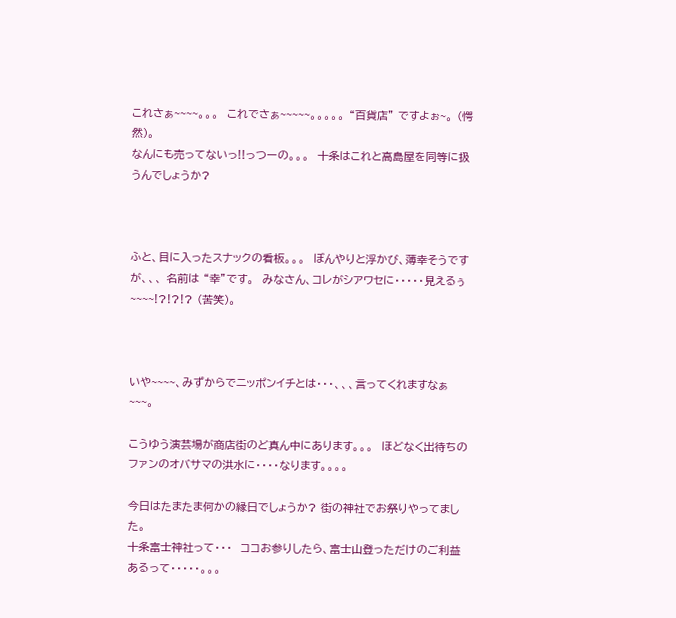これさぁ~~~~。。。  これでさぁ~~~~~。。。。。 “百貨店” ですよぉ~。 (愕然)。
なんにも売ってないっ!!っつーの。。。  十条はこれと高島屋を同等に扱うんでしょうか?



ふと、目に入ったスナックの看板。。。  ぼんやりと浮かび、薄幸そうですが、、、 名前は “幸”です。  みなさん、コレがシアワセに・・・・・見えるぅ~~~~!?!?!? (苦笑)。



いや~~~~、みずからでニッポンイチとは・・・、、、言ってくれますなぁ~~~。

こうゆう演芸場が商店街のど真ん中にあります。。。  ほどなく出待ちのファンのオバサマの洪水に・・・・なります。。。。

今日はたまたま何かの縁日でしょうか? 街の神社でお祭りやってました。
十条富士神社って・・・  ココお参りしたら、富士山登っただけのご利益あるって・・・・・。。。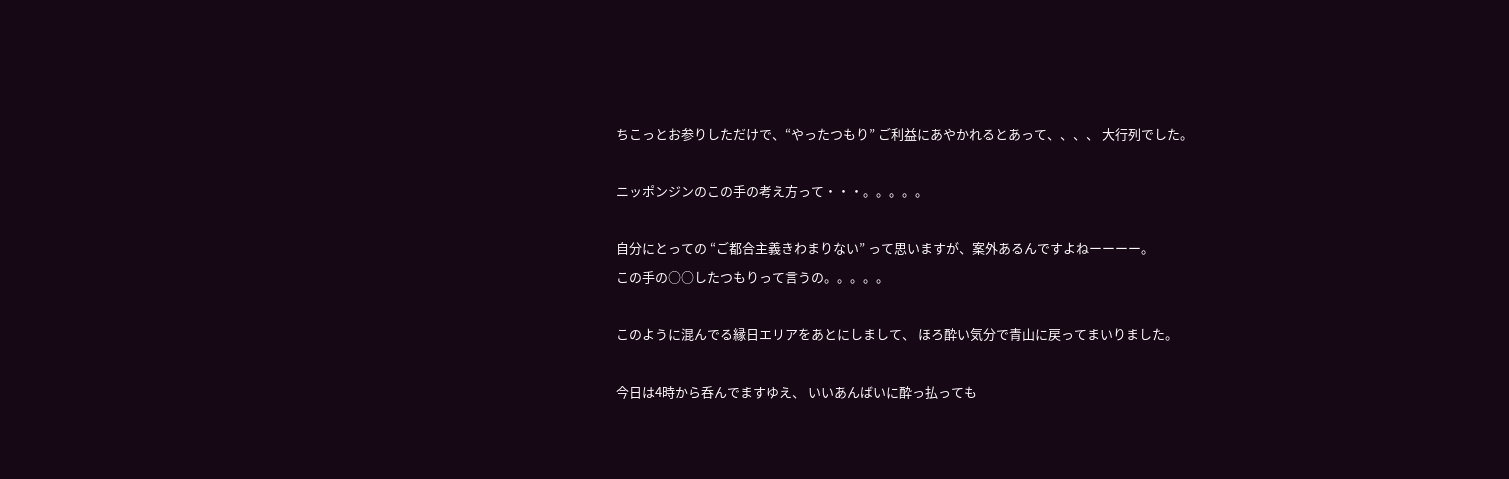ちこっとお参りしただけで、“やったつもり” ご利益にあやかれるとあって、、、、 大行列でした。

ニッポンジンのこの手の考え方って・・・。。。。。

自分にとっての “ご都合主義きわまりない” って思いますが、案外あるんですよねーーーー。
この手の○○したつもりって言うの。。。。。

このように混んでる縁日エリアをあとにしまして、 ほろ酔い気分で青山に戻ってまいりました。

今日は4時から呑んでますゆえ、 いいあんばいに酔っ払っても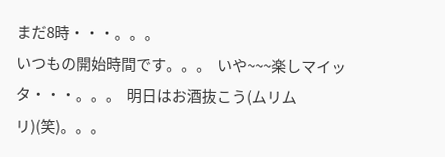まだ8時・・・。。。
いつもの開始時間です。。。  いや~~~楽しマイッタ・・・。。。  明日はお酒抜こう(ムリムリ)(笑)。。。